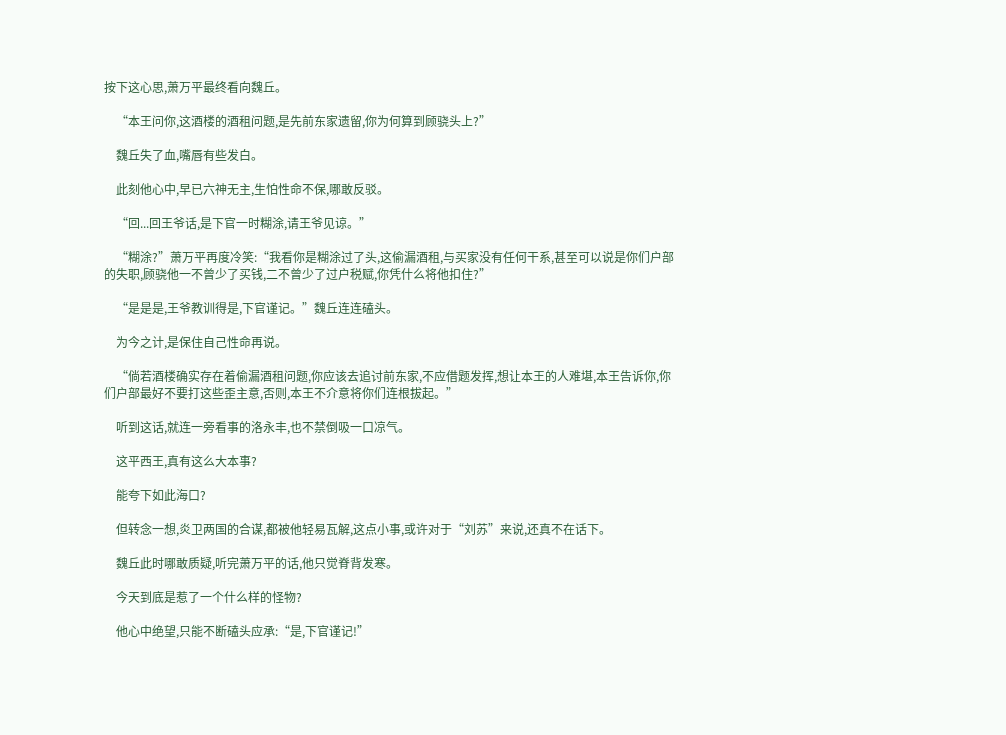按下这心思,萧万平最终看向魏丘。

    “本王问你,这酒楼的酒租问题,是先前东家遗留,你为何算到顾骁头上?”

    魏丘失了血,嘴唇有些发白。

    此刻他心中,早已六神无主,生怕性命不保,哪敢反驳。

    “回...回王爷话,是下官一时糊涂,请王爷见谅。”

    “糊涂?”萧万平再度冷笑:“我看你是糊涂过了头,这偷漏酒租,与买家没有任何干系,甚至可以说是你们户部的失职,顾骁他一不曾少了买钱,二不曾少了过户税赋,你凭什么将他扣住?”

    “是是是,王爷教训得是,下官谨记。”魏丘连连磕头。

    为今之计,是保住自己性命再说。

    “倘若酒楼确实存在着偷漏酒租问题,你应该去追讨前东家,不应借题发挥,想让本王的人难堪,本王告诉你,你们户部最好不要打这些歪主意,否则,本王不介意将你们连根拔起。”

    听到这话,就连一旁看事的洛永丰,也不禁倒吸一口凉气。

    这平西王,真有这么大本事?

    能夸下如此海口?

    但转念一想,炎卫两国的合谋,都被他轻易瓦解,这点小事,或许对于“刘苏”来说,还真不在话下。

    魏丘此时哪敢质疑,听完萧万平的话,他只觉脊背发寒。

    今天到底是惹了一个什么样的怪物?

    他心中绝望,只能不断磕头应承:“是,下官谨记!”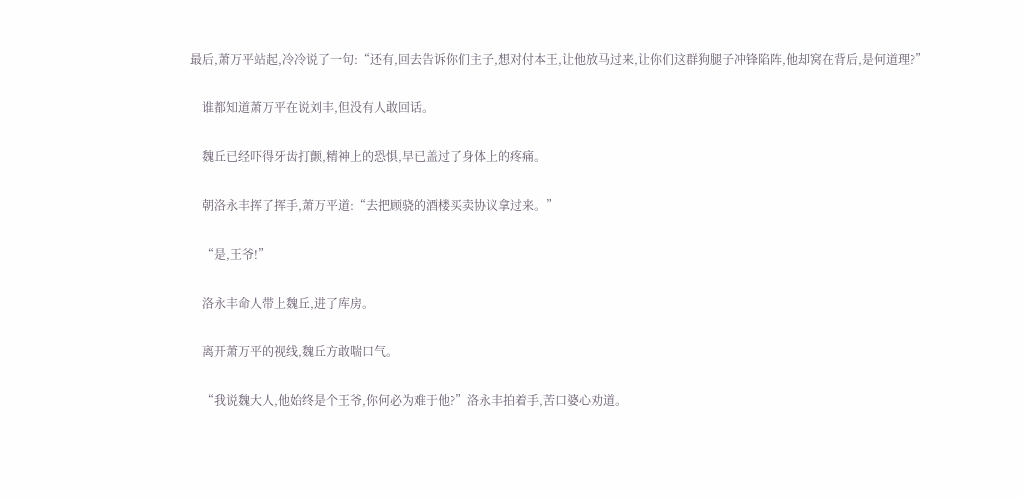最后,萧万平站起,冷冷说了一句:“还有,回去告诉你们主子,想对付本王,让他放马过来,让你们这群狗腿子冲锋陷阵,他却窝在背后,是何道理?”

    谁都知道萧万平在说刘丰,但没有人敢回话。

    魏丘已经吓得牙齿打颤,精神上的恐惧,早已盖过了身体上的疼痛。

    朝洛永丰挥了挥手,萧万平道:“去把顾骁的酒楼买卖协议拿过来。”

    “是,王爷!”

    洛永丰命人带上魏丘,进了库房。

    离开萧万平的视线,魏丘方敢喘口气。

    “我说魏大人,他始终是个王爷,你何必为难于他?”洛永丰拍着手,苦口婆心劝道。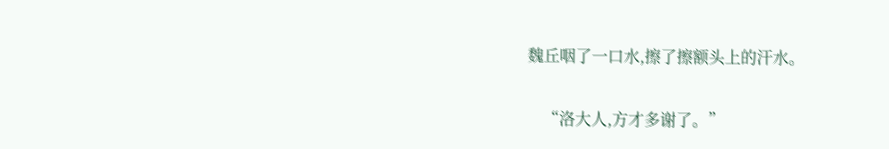魏丘咽了一口水,擦了擦额头上的汗水。

    “洛大人,方才多谢了。”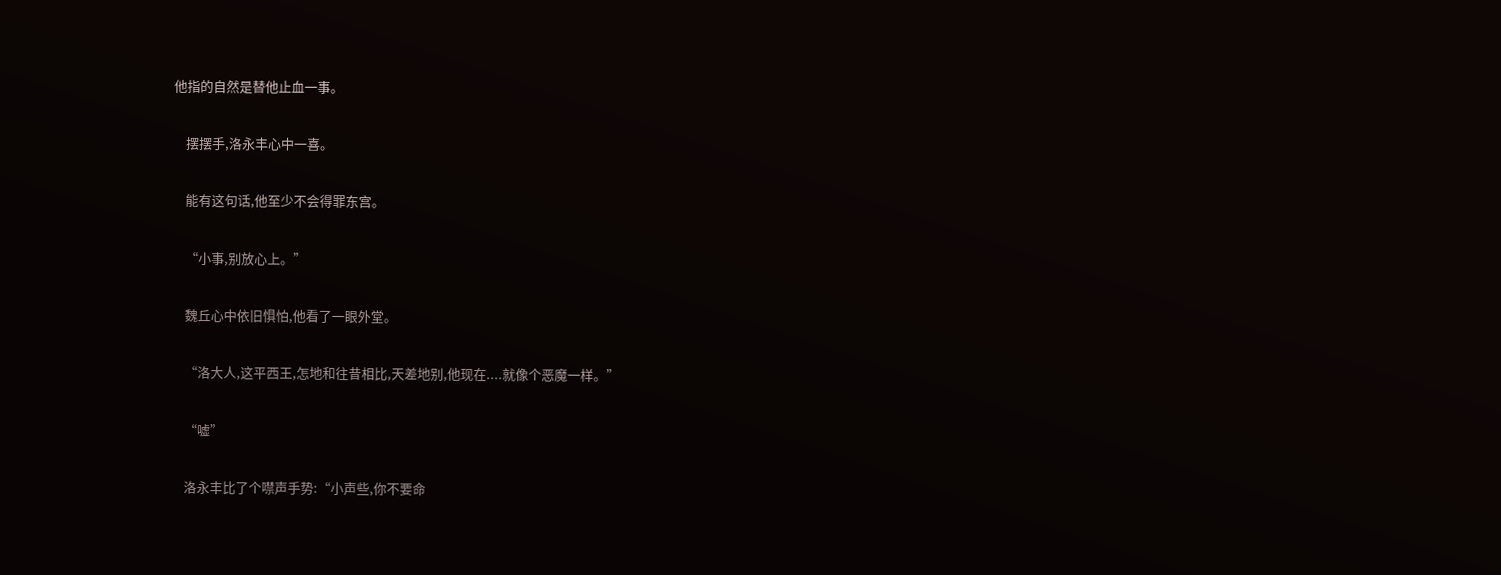他指的自然是替他止血一事。

    摆摆手,洛永丰心中一喜。

    能有这句话,他至少不会得罪东宫。

    “小事,别放心上。”

    魏丘心中依旧惧怕,他看了一眼外堂。

    “洛大人,这平西王,怎地和往昔相比,天差地别,他现在....就像个恶魔一样。”

    “嘘”

    洛永丰比了个噤声手势:“小声些,你不要命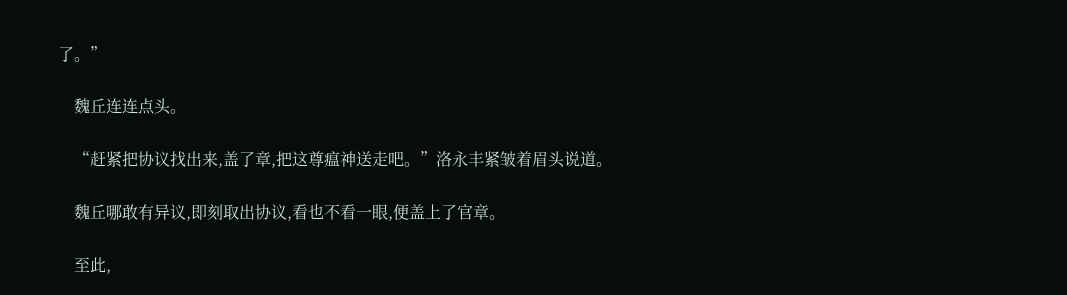了。”

    魏丘连连点头。

    “赶紧把协议找出来,盖了章,把这尊瘟神送走吧。”洛永丰紧皱着眉头说道。

    魏丘哪敢有异议,即刻取出协议,看也不看一眼,便盖上了官章。

    至此,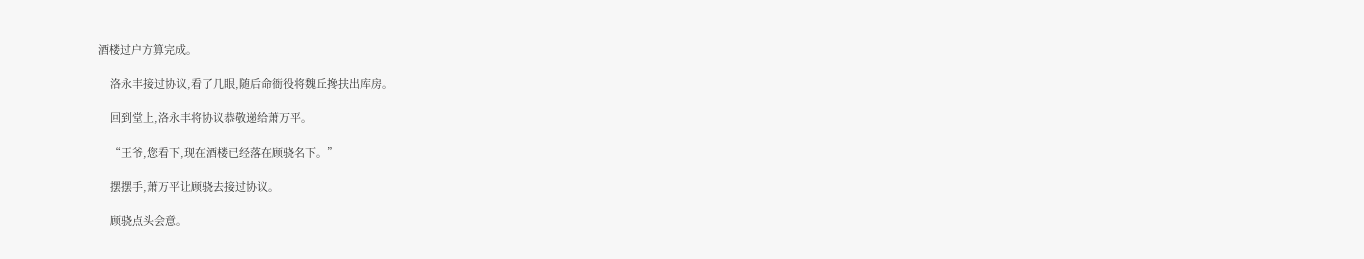酒楼过户方算完成。

    洛永丰接过协议,看了几眼,随后命衙役将魏丘搀扶出库房。

    回到堂上,洛永丰将协议恭敬递给萧万平。

    “王爷,您看下,现在酒楼已经落在顾骁名下。”

    摆摆手,萧万平让顾骁去接过协议。

    顾骁点头会意。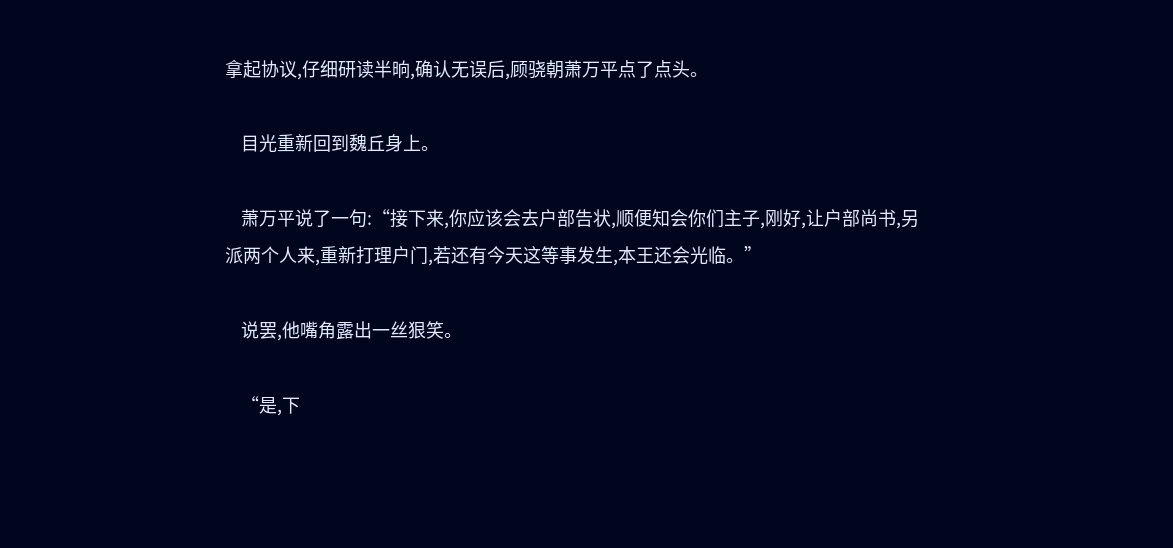拿起协议,仔细研读半晌,确认无误后,顾骁朝萧万平点了点头。

    目光重新回到魏丘身上。

    萧万平说了一句:“接下来,你应该会去户部告状,顺便知会你们主子,刚好,让户部尚书,另派两个人来,重新打理户门,若还有今天这等事发生,本王还会光临。”

    说罢,他嘴角露出一丝狠笑。

    “是,下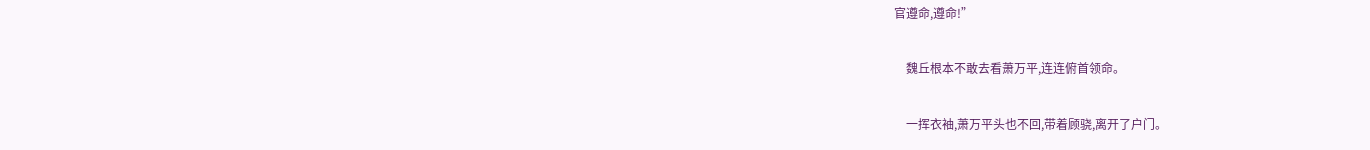官遵命,遵命!”

    魏丘根本不敢去看萧万平,连连俯首领命。

    一挥衣袖,萧万平头也不回,带着顾骁,离开了户门。